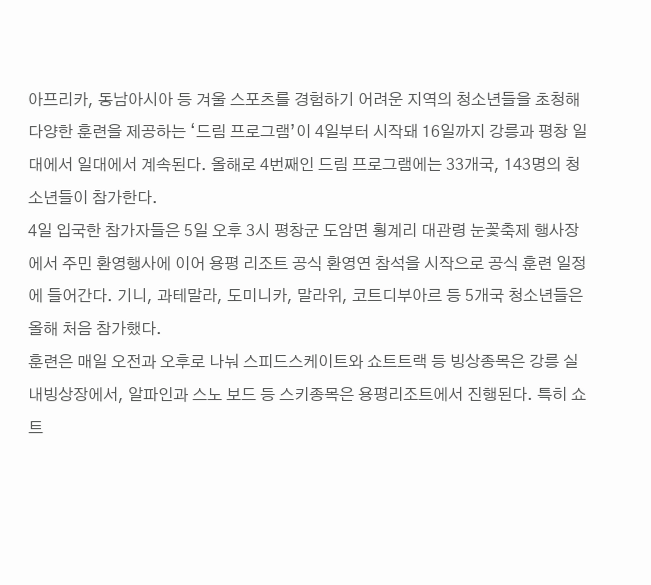아프리카, 동남아시아 등 겨울 스포츠를 경험하기 어려운 지역의 청소년들을 초청해 다양한 훈련을 제공하는 ‘드림 프로그램’이 4일부터 시작돼 16일까지 강릉과 평창 일대에서 일대에서 계속된다. 올해로 4번째인 드림 프로그램에는 33개국, 143명의 청소년들이 참가한다.
4일 입국한 참가자들은 5일 오후 3시 평창군 도암면 횡계리 대관령 눈꽃축제 행사장에서 주민 환영행사에 이어 용평 리조트 공식 환영연 참석을 시작으로 공식 훈련 일정에 들어간다. 기니, 과테말라, 도미니카, 말라위, 코트디부아르 등 5개국 청소년들은 올해 처음 참가했다.
훈련은 매일 오전과 오후로 나눠 스피드스케이트와 쇼트트랙 등 빙상종목은 강릉 실내빙상장에서, 알파인과 스노 보드 등 스키종목은 용평리조트에서 진행된다. 특히 쇼트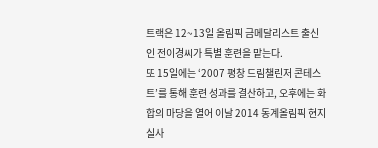트랙은 12~13일 올림픽 금메달리스트 출신인 전이경씨가 특별 훈련을 맡는다.
또 15일에는 ‘2007 평창 드림챌린저 콘테스트’를 통해 훈련 성과를 결산하고, 오후에는 화합의 마당을 열어 이날 2014 동계올림픽 현지실사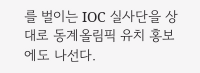를 벌이는 IOC 실사단을 상대로 동계올림픽 유치 홍보에도 나선다.